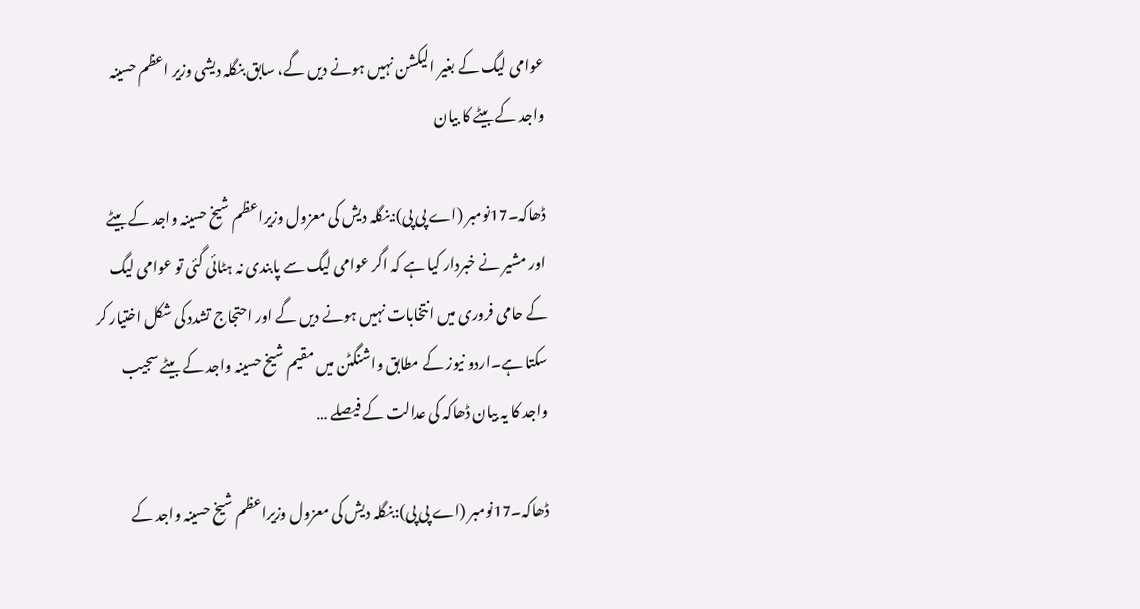عوامی لیگ کے بغیر الیکشن نہیں ہونے دیں گے، سابق بنگلہ دیشی وزیر اعظم حسینہ واجد کے بیٹے کا بیان

ڈھاکہ۔17نومبر (اے پی پی):بنگلہ دیش کی معزول وزیراعظم شیخ حسینہ واجد کے بیٹے اور مشیر نے خبردار کیا ہے کہ اگر عوامی لیگ سے پابندی نہ ہٹائی گئی تو عوامی لیگ کے حامی فروری میں انتخابات نہیں ہونے دیں گے اور احتجاج تشدد کی شکل اختیار کر سکتا ہے۔اردو نیوز کے مطابق واشنگٹن میں مقیم شیخ حسینہ واجد کے بیٹے سجیب واجد کا یہ بیان ڈھاکہ کی عدالت کے فیصلے …

ڈھاکہ۔17نومبر (اے پی پی):بنگلہ دیش کی معزول وزیراعظم شیخ حسینہ واجد کے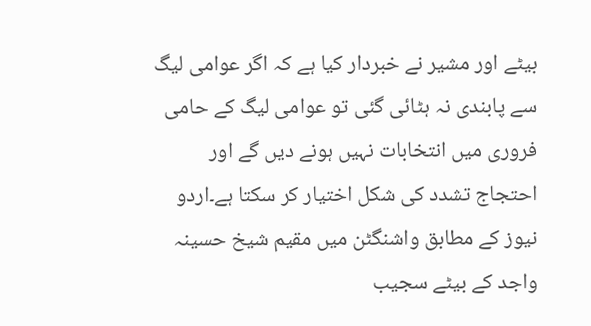بیٹے اور مشیر نے خبردار کیا ہے کہ اگر عوامی لیگ سے پابندی نہ ہٹائی گئی تو عوامی لیگ کے حامی فروری میں انتخابات نہیں ہونے دیں گے اور احتجاج تشدد کی شکل اختیار کر سکتا ہے۔اردو نیوز کے مطابق واشنگٹن میں مقیم شیخ حسینہ واجد کے بیٹے سجیب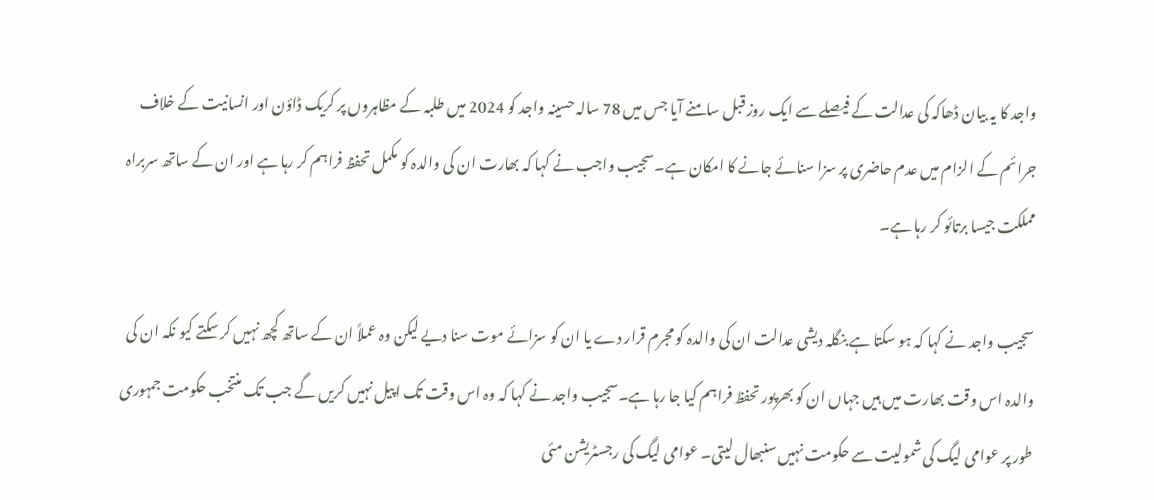واجد کا یہ بیان ڈھاکہ کی عدالت کے فیصلے سے ایک روز قبل سامنے آیا جس میں 78 سالہ حسینہ واجد کو 2024 میں طلبہ کے مظاہروں پر کریک ڈاؤن اور انسانیت کے خلاف جرائم کے الزام میں عدم حاضری پر سزا سنائے جانے کا امکان ہے۔سجیب واجب نے کہا کہ بھارت ان کی والدہ کو مکمل تحفظ فراہم کر رہا ہے اور ان کے ساتھ سربراہ مملکت جیسا برتائو کر رہا ہے۔

سجیب واجد نے کہا کہ ہو سکتا ہے بنگلہ دیشی عدالت ان کی والدہ کو مجرم قرار دے یا ان کو سزائے موت سنا دیے لیکن وہ عملاً ان کے ساتھ کچھ نہیں کر سکتے کیو نکہ ان کی والدہ اس وقت بھارت میں ہیں جہاں ان کو بھرپور تحفظ فراہم کیا جا رہا ہے۔سجیب واجد نے کہا کہ وہ اس وقت تک اپیل نہیں کریں گے جب تک منتخب حکومت جمہوری طور پر عوامی لیگ کی شمولیت سے حکومت نہیں سنبھال لیتی۔ عوامی لیگ کی رجسٹریشن مئی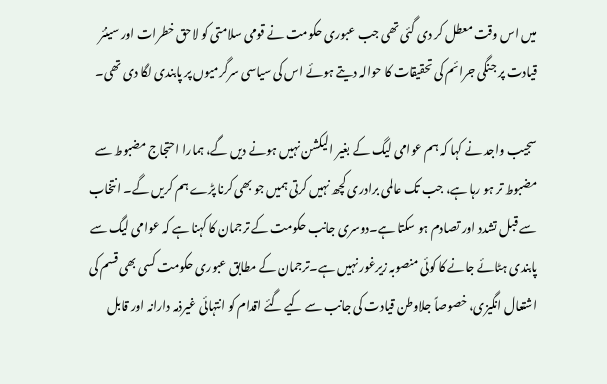میں اس وقت معطل کر دی گئی تھی جب عبوری حکومت نے قومی سلامتی کو لاحق خطرات اور سینئر قیادت پر جنگی جرائم کی تحقیقات کا حوالہ دیتے ہوئے اس کی سیاسی سرگرمیوں پر پابندی لگا دی تھی۔

سجیب واجد نے کہا کہ ہم عوامی لیگ کے بغیر الیکشن نہیں ہونے دیں گے، ہمارا احتجاج مضبوط سے مضبوط تر ہو رہا ہے، جب تک عالمی برادری کچھ نہیں کرتی ہمیں جو بھی کرنا پڑے ہم کریں گے۔ انتخاب سے قبل تشدد اور تصادم ہو سکتا ہے۔دوسری جانب حکومت کے ترجمان کا کہنا ہے کہ عوامی لیگ سے پابندی ہٹائے جانے کا کوئی منصوبہ زیرغور نہیں ہے۔ترجمان کے مطابق عبوری حکومت کسی بھی قسم کی اشتعال انگیزی، خصوصاً جلاوطن قیادت کی جانب سے کیے گئے اقدام کو انتہائی غیرذمہ دارانہ اور قابل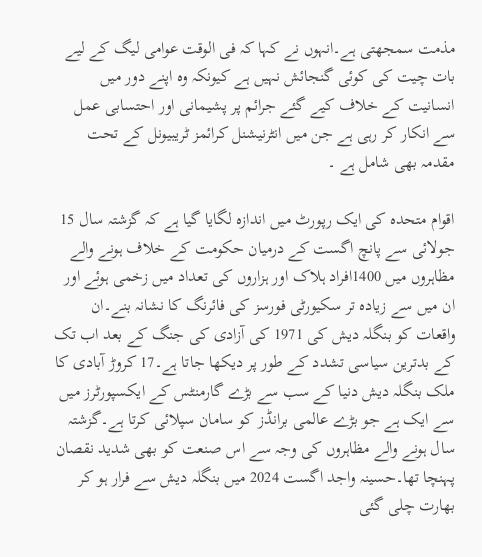مذمت سمجھتی ہے۔انہوں نے کہا کہ فی الوقت عوامی لیگ کے لیے بات چیت کی کوئی گنجائش نہیں ہے کیونکہ وہ اپنے دور میں انسانیت کے خلاف کیے گئے جرائم پر پشیمانی اور احتسابی عمل سے انکار کر رہی ہے جن میں انٹرنیشنل کرائمز ٹریبیونل کے تحت مقدمہ بھی شامل ہے ۔

اقوام متحدہ کی ایک رپورٹ میں اندازہ لگایا گیا ہے کہ گزشتہ سال 15 جولائی سے پانچ اگست کے درمیان حکومت کے خلاف ہونے والے مظاہروں میں 1400افراد ہلاک اور ہزاروں کی تعداد میں زخمی ہوئے اور ان میں سے زیادہ تر سکیورٹی فورسز کی فائرنگ کا نشانہ بنے۔ان واقعات کو بنگلہ دیش کی 1971 کی آزادی کی جنگ کے بعد اب تک کے بدترین سیاسی تشدد کے طور پر دیکھا جاتا ہے۔17 کروڑ آبادی کا ملک بنگلہ دیش دنیا کے سب سے بڑے گارمنٹس کے ایکسپورٹرز میں سے ایک ہے جو بڑے عالمی برانڈز کو سامان سپلائی کرتا ہے۔گزشتہ سال ہونے والے مظاہروں کی وجہ سے اس صنعت کو بھی شدید نقصان پہنچا تھا۔حسینہ واجد اگست 2024 میں بنگلہ دیش سے فرار ہو کر بھارت چلی گئی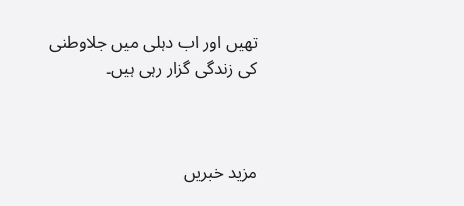تھیں اور اب دہلی میں جلاوطنی کی زندگی گزار رہی ہیں۔



مزید خبریں